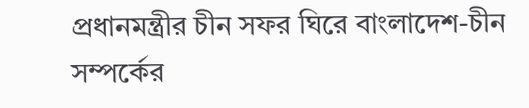প্রধানমন্ত্রীর চীন সফর ঘিরে বাংলাদেশ-চীন সম্পর্কের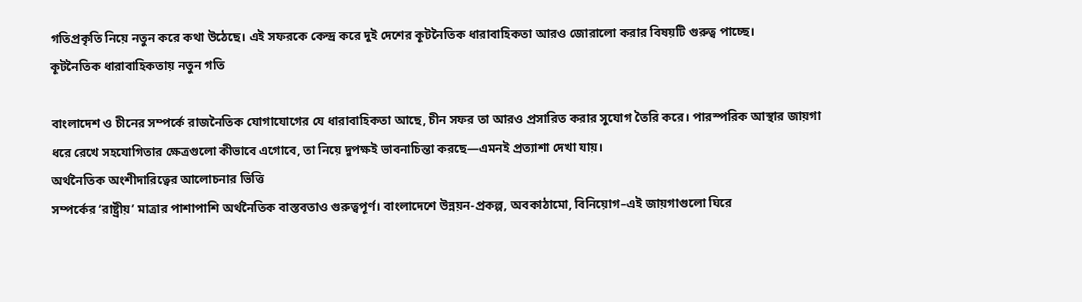গতিপ্রকৃতি নিয়ে নতুন করে কথা উঠেছে। এই সফরকে কেন্দ্র করে দুই দেশের কূটনৈতিক ধারাবাহিকতা আরও জোরালো করার বিষয়টি গুরুত্ব পাচ্ছে।
কূটনৈতিক ধারাবাহিকতায় নতুন গতি

বাংলাদেশ ও চীনের সম্পর্কে রাজনৈতিক যোগাযোগের যে ধারাবাহিকতা আছে, চীন সফর তা আরও প্রসারিত করার সুযোগ তৈরি করে। পারস্পরিক আস্থার জায়গা ধরে রেখে সহযোগিতার ক্ষেত্রগুলো কীভাবে এগোবে, তা নিয়ে দুপক্ষই ভাবনাচিন্তা করছে—এমনই প্রত্যাশা দেখা যায়।
অর্থনৈতিক অংশীদারিত্বের আলোচনার ভিত্তি
সম্পর্কের ‘রাষ্ট্রীয়’ মাত্রার পাশাপাশি অর্থনৈতিক বাস্তবতাও গুরুত্বপূর্ণ। বাংলাদেশে উন্নয়ন-প্রকল্প, অবকাঠামো, বিনিয়োগ–এই জায়গাগুলো ঘিরে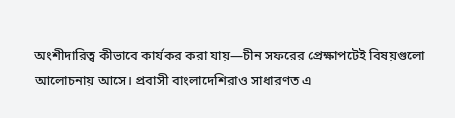অংশীদারিত্ব কীভাবে কার্যকর করা যায়—চীন সফরের প্রেক্ষাপটেই বিষয়গুলো আলোচনায় আসে। প্রবাসী বাংলাদেশিরাও সাধারণত এ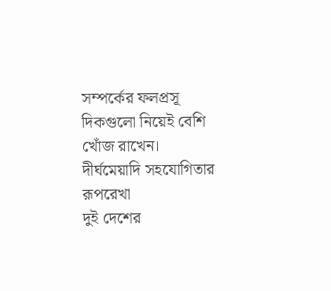সম্পর্কের ফলপ্রসূ দিকগুলো নিয়েই বেশি খোঁজ রাখেন।
দীর্ঘমেয়াদি সহযোগিতার রূপরেখা
দুই দেশের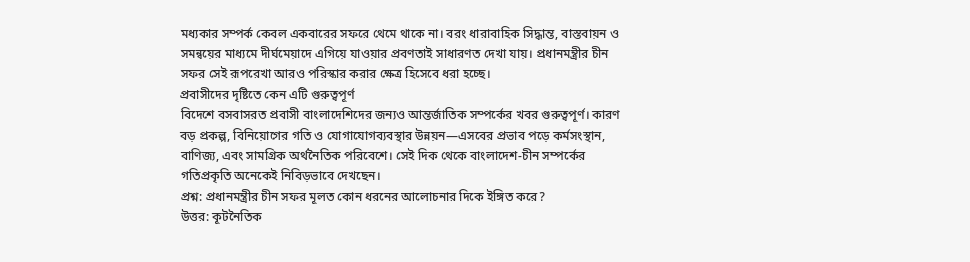মধ্যকার সম্পর্ক কেবল একবারের সফরে থেমে থাকে না। বরং ধারাবাহিক সিদ্ধান্ত, বাস্তবায়ন ও সমন্বয়ের মাধ্যমে দীর্ঘমেয়াদে এগিয়ে যাওয়ার প্রবণতাই সাধারণত দেখা যায়। প্রধানমন্ত্রীর চীন সফর সেই রূপরেখা আরও পরিস্কার করার ক্ষেত্র হিসেবে ধরা হচ্ছে।
প্রবাসীদের দৃষ্টিতে কেন এটি গুরুত্বপূর্ণ
বিদেশে বসবাসরত প্রবাসী বাংলাদেশিদের জন্যও আন্তর্জাতিক সম্পর্কের খবর গুরুত্বপূর্ণ। কারণ বড় প্রকল্প, বিনিয়োগের গতি ও যোগাযোগব্যবস্থার উন্নয়ন—এসবের প্রভাব পড়ে কর্মসংস্থান, বাণিজ্য, এবং সামগ্রিক অর্থনৈতিক পরিবেশে। সেই দিক থেকে বাংলাদেশ-চীন সম্পর্কের গতিপ্রকৃতি অনেকেই নিবিড়ভাবে দেখছেন।
প্রশ্ন: প্রধানমন্ত্রীর চীন সফর মূলত কোন ধরনের আলোচনার দিকে ইঙ্গিত করে?
উত্তর: কূটনৈতিক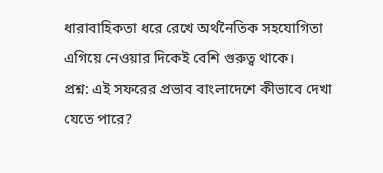ধারাবাহিকতা ধরে রেখে অর্থনৈতিক সহযোগিতা এগিয়ে নেওয়ার দিকেই বেশি গুরুত্ব থাকে।
প্রশ্ন: এই সফরের প্রভাব বাংলাদেশে কীভাবে দেখা যেতে পারে?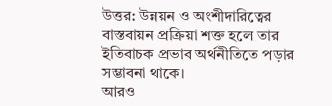উত্তর: উন্নয়ন ও অংশীদারিত্বের বাস্তবায়ন প্রক্রিয়া শক্ত হলে তার ইতিবাচক প্রভাব অর্থনীতিতে পড়ার সম্ভাবনা থাকে।
আরও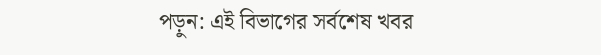পড়ুন: এই বিভাগের সর্বশেষ খবর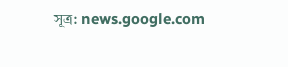সূত্র: news.google.com